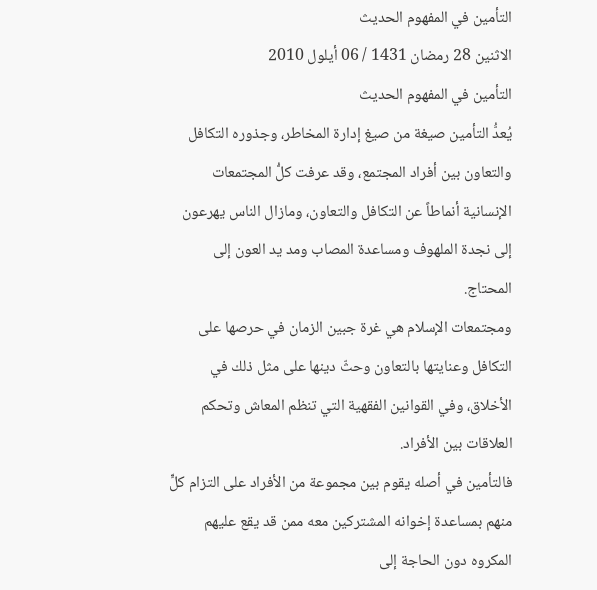التأمين في المفهوم الحديث
الاثنين 28 رمضان 1431 / 06 أيلول 2010
التأمين في المفهوم الحديث
يُعدُّ التأمين صيغة من صيغ إدارة المخاطر، وجذوره التكافل والتعاون بين أفراد المجتمع، وقد عرفت كلُّ المجتمعات الإنسانية أنماطاً عن التكافل والتعاون، ومازال الناس يهرعون إلى نجدة الملهوف ومساعدة المصاب ومد يد العون إلى المحتاج.
ومجتمعات الإسلام هي غرة جبين الزمان في حرصها على التكافل وعنايتها بالتعاون وحثّ دينها على مثل ذلك في الأخلاق، وفي القوانين الفقهية التي تنظم المعاش وتحكم العلاقات بين الأفراد.
فالتأمين في أصله يقوم بين مجموعة من الأفراد على التزام كلٍّ منهم بمساعدة إخوانه المشتركين معه ممن قد يقع عليهم المكروه دون الحاجة إلى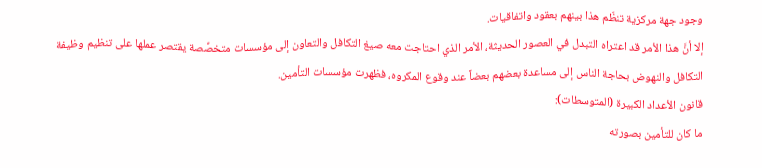وجود جهة مركزية تنظّم هذا بينهم بعقود واتفاقيات.
إلا أنَّ هذا الأمر قد اعتراه التبدل في العصور الحديثة، الأمر الذي احتاجت معه صيغ التكافل والتعاون إلى مؤسسات متخصِّصة يقتصر عملها على تنظيم وظيفة التكافل والنهوض بحاجة الناس إلى مساعدة بعضهم بعضاً عند وقوع المكروه، فظهرت مؤسسات التأمين.
قانون الأعداد الكبيرة (المتوسطات):
ما كان للتأمين بصورته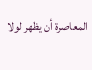المعاصرة أن يظهر لولا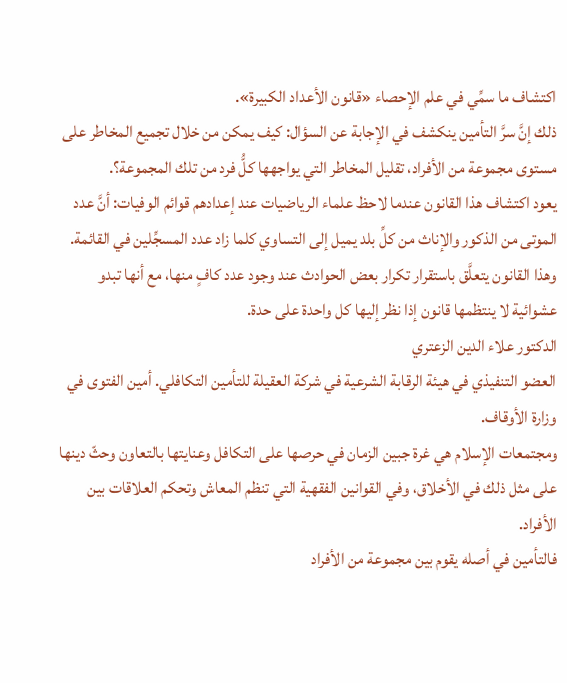اكتشاف ما سمِّي في علم الإحصاء «قانون الأعداد الكبيرة».
ذلك إنَّ سرَّ التأمين ينكشف في الإجابة عن السؤال: كيف يمكن من خلال تجميع المخاطر على مستوى مجموعة من الأفراد، تقليل المخاطر التي يواجهها كلُّ فرد من تلك المجموعة؟.
يعود اكتشاف هذا القانون عندما لاحظ علماء الرياضيات عند إعدادهم قوائم الوفيات: أنَّ عدد الموتى من الذكور والإناث من كلِّ بلد يميل إلى التساوي كلما زاد عدد المسجِّلين في القائمة.
وهذا القانون يتعلَّق باستقرار تكرار بعض الحوادث عند وجود عدد كافٍ منها، مع أنها تبدو عشوائية لا ينتظمها قانون إذا نظر إليها كل واحدة على حدة.
الدكتور علاء الدين الزعتري
العضو التنفيذي في هيئة الرقابة الشرعية في شركة العقيلة للتأمين التكافلي. أمين الفتوى في وزارة الأوقاف.
ومجتمعات الإسلام هي غرة جبين الزمان في حرصها على التكافل وعنايتها بالتعاون وحثّ دينها على مثل ذلك في الأخلاق، وفي القوانين الفقهية التي تنظم المعاش وتحكم العلاقات بين الأفراد.
فالتأمين في أصله يقوم بين مجموعة من الأفراد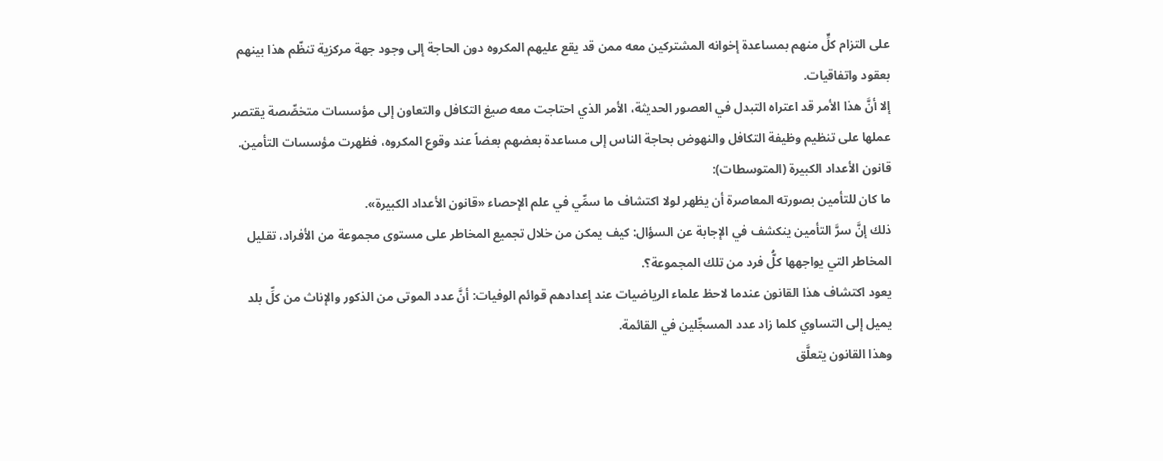على التزام كلٍّ منهم بمساعدة إخوانه المشتركين معه ممن قد يقع عليهم المكروه دون الحاجة إلى وجود جهة مركزية تنظّم هذا بينهم بعقود واتفاقيات.
إلا أنَّ هذا الأمر قد اعتراه التبدل في العصور الحديثة، الأمر الذي احتاجت معه صيغ التكافل والتعاون إلى مؤسسات متخصِّصة يقتصر عملها على تنظيم وظيفة التكافل والنهوض بحاجة الناس إلى مساعدة بعضهم بعضاً عند وقوع المكروه، فظهرت مؤسسات التأمين.
قانون الأعداد الكبيرة (المتوسطات):
ما كان للتأمين بصورته المعاصرة أن يظهر لولا اكتشاف ما سمِّي في علم الإحصاء «قانون الأعداد الكبيرة».
ذلك إنَّ سرَّ التأمين ينكشف في الإجابة عن السؤال: كيف يمكن من خلال تجميع المخاطر على مستوى مجموعة من الأفراد، تقليل المخاطر التي يواجهها كلُّ فرد من تلك المجموعة؟.
يعود اكتشاف هذا القانون عندما لاحظ علماء الرياضيات عند إعدادهم قوائم الوفيات: أنَّ عدد الموتى من الذكور والإناث من كلِّ بلد يميل إلى التساوي كلما زاد عدد المسجِّلين في القائمة.
وهذا القانون يتعلَّق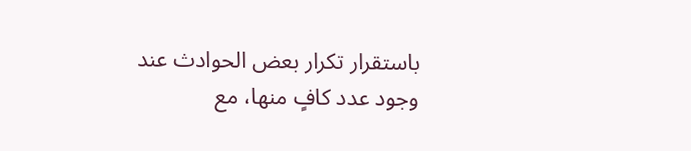باستقرار تكرار بعض الحوادث عند وجود عدد كافٍ منها، مع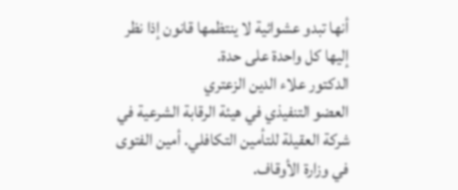أنها تبدو عشوائية لا ينتظمها قانون إذا نظر إليها كل واحدة على حدة.
الدكتور علاء الدين الزعتري
العضو التنفيذي في هيئة الرقابة الشرعية في شركة العقيلة للتأمين التكافلي. أمين الفتوى في وزارة الأوقاف.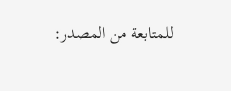للمتابعة من المصدر: